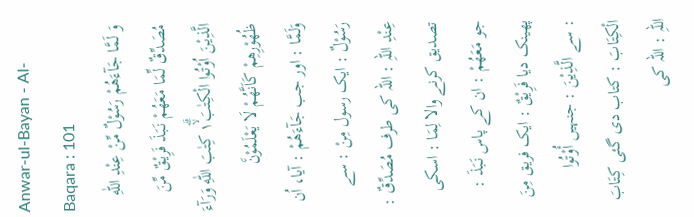Anwar-ul-Bayan - Al-Baqara : 101
وَ لَمَّا جَآءَهُمْ رَسُوْلٌ مِّنْ عِنْدِ اللّٰهِ مُصَدِّقٌ لِّمَا مَعَهُمْ نَبَذَ فَرِیْقٌ مِّنَ الَّذِیْنَ اُوْتُوا الْكِتٰبَ١ۙۗ كِتٰبَ اللّٰهِ وَرَآءَ ظُهُوْرِهِمْ كَاَنَّهُمْ لَا یَعْلَمُوْنَ٘
وَلَمَّا : اور جب جَآءَهُمْ : آیا، اُن رَسُوْلٌ : ایک رسول مِنْ : سے عِنْدِ اللہِ : اللہ کی طرف مُصَدِّقٌ : تصدیق کرنے والا لِمَا : اسکی جو مَعَهُمْ : ان کے پاس نَبَذَ : پھینک دیا فَرِیْقٌ : ایک فریق مِنَ : سے الَّذِیْنَ : جنہیں أُوْتُوا الْكِتَابَ : کتاب دی گئی كِتَابَ اللہِ : اللہ کی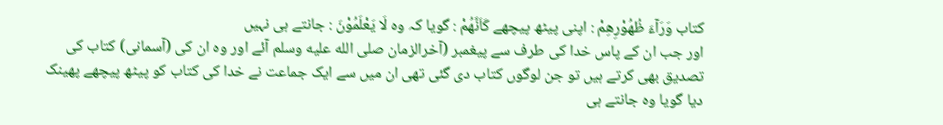کتاب وَرَآءَ ظُهُوْرِهِمْ : اپنی پیٹھ پیچھے کَاَنَّهُمْ : گویا کہ وہ لَا يَعْلَمُوْنَ : جانتے ہی نہیں
اور جب ان کے پاس خدا کی طرف سے پیغمبر (آخرالزمان صلى الله عليه وسلم آئے اور وہ ان کی (آسمانی) کتاب کی تصدیق بھی کرتے ہیں تو جن لوگوں کتاب دی گئی تھی ان میں سے ایک جماعت نے خدا کی کتاب کو پیٹھ پیچھے پھینک دیا گویا وہ جانتے ہی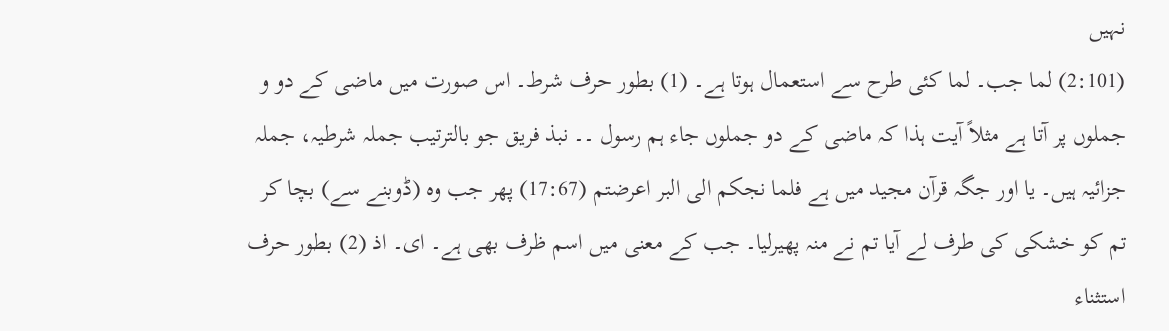نہیں
(2:101) لما جب۔ لما کئی طرح سے استعمال ہوتا ہے۔ (1) بطور حرف شرط۔ اس صورت میں ماضی کے دو و جملوں پر آتا ہے مثلاً آیت ہذا کہ ماضی کے دو جملوں جاء ہم رسول ۔۔ نبذ فریق جو بالترتیب جملہ شرطیہ، جملہ جزائیہ ہیں۔ یا اور جگہ قرآن مجید میں ہے فلما نجکم الی البر اعرضتم (17:67) پھر جب وہ (ڈوبنے سے) بچا کر تم کو خشکی کی طرف لے آیا تم نے منہ پھیرلیا۔ جب کے معنی میں اسم ظرف بھی ہے۔ ای۔ اذ (2) بطور حرف استثناء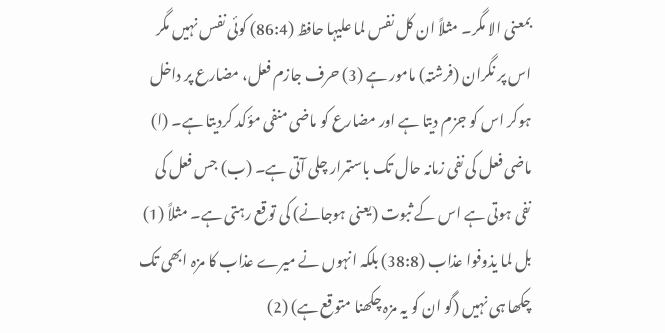بمعنی الا مگر۔ مثلاً ان کل نفس لما علیہا حافظ (86:4) کوئی نفس نہیں مگر اس پر نگران (فرشتہ) مامور ہے (3) حرف جازم فعل، مضارع پر داخل ہوکر اس کو جزم دیتا ہے اور مضارع کو ماضی منفی مؤکد کردیتا ہے۔ (ا) ماضی فعل کی نفی زمانہ حال تک باستمرار چلی آتی ہے۔ (ب) جس فعل کی نفی ہوتی ہے اس کے ثبوت (یعنی ہوجانے) کی توقع رہتی ہے۔ مثلاً (1) بل لما یذوفوا عذاب (38:8) بلکہ انہوں نے میرے عذاب کا مزہ ابھی تک چکھا ہی نہیں (گو ان کو یہ مزہ چکھنا متوقع ہے) (2)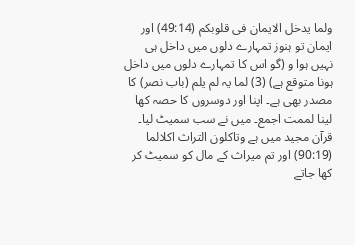ولما یدخل الایمان فی قلوبکم (49:14) اور ایمان تو ہنوز تمہارے دلوں میں داخل ہی نہیں ہوا و (گو اس کا تمہارے دلوں میں داخل ہونا متوقع ہے) (3) لما یہ لم یلم (باب نصر) کا مصدر بھی ہے۔ اپنا اور دوسروں کا حصہ کھا لینا لممت اجمع۔ میں نے سب سمیٹ لیا۔ قرآن مجید میں ہے وتاکلون التراث اکلالما (90:19) اور تم میراث کے مال کو سمیٹ کر کھا جاتے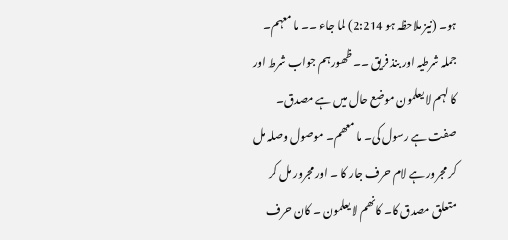ہو۔ (نیز ملاحظہ ہو 2:214) لما جاء ۔۔ ما معہم۔ جملہ شرطیہ اور بنذ فریق ۔۔ ظھورہم جواب شرط اور کا لہم لا یعلمون موضع حال میں ہے مصدق۔ صفت ہے رسول کی۔ ما معھم۔ موصول وصلہ مل کر مجرور ہے لام حرف جار کا ۔ اور مجرور مل کر متعلق مصدق کا۔ کانھم لا یعلمون ۔ کان حرف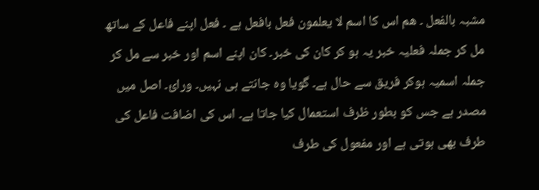مشبہ بالفعل ۔ ھم اس کا اسم لا یعلمون فعل بافعل ہے ۔ فعل اپنے فاعل کے ساتھ مل کر جملہ فعلیہ خبر یہ ہو کر کان کی خبر۔ کان اپنے اسم اور خبر سے مل کر جملہ اسمیہ ہوکر فریق سے حال ہے۔ گویا وہ جانتے ہی نہیں۔ ورائ۔ اصل میں مصدر ہے جس کو بطور ظرف استعمال کیا جاتا ہے۔ اس کی اضافت فاعل کی طرف بھی ہوتی ہے اور مفعول کی طرف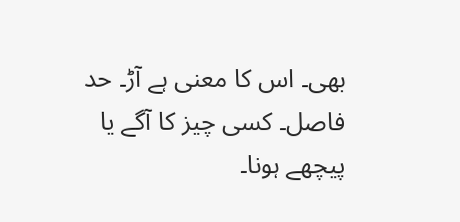بھی۔ اس کا معنی ہے آڑ۔ حد فاصل۔ کسی چیز کا آگے یا پیچھے ہونا۔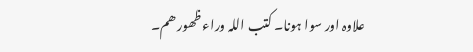علاوہ اور سوا ہونا۔ کتب اللہ وراء ظھورھم۔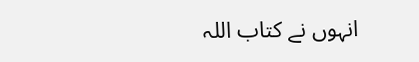انہوں نے کتاب اللہ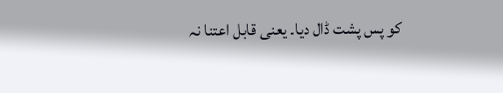کو پس پشت ڈال دیا۔ یعنی قابل اعتنا نہ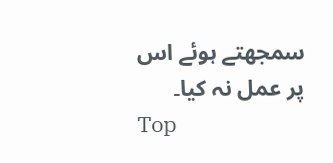سمجھتے ہوئے اس پر عمل نہ کیا۔
Top